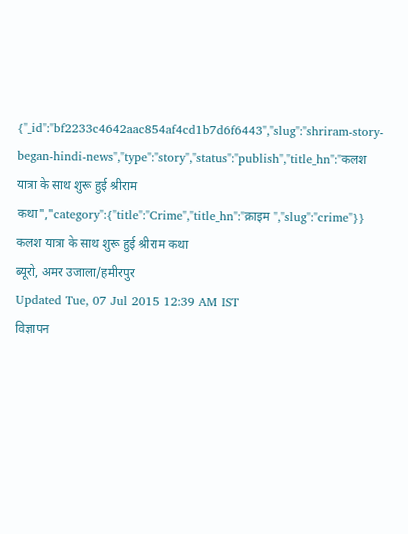{"_id":"bf2233c4642aac854af4cd1b7d6f6443","slug":"shriram-story-began-hindi-news","type":"story","status":"publish","title_hn":"कलश यात्रा के साथ शुरू हुई श्रीराम कथा","category":{"title":"Crime","title_hn":"क्राइम ","slug":"crime"}}
कलश यात्रा के साथ शुरू हुई श्रीराम कथा
ब्यूरो, अमर उजाला/हमीरपुर
Updated Tue, 07 Jul 2015 12:39 AM IST
विज्ञापन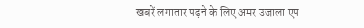खबरें लगातार पढ़ने के लिए अमर उजाला एप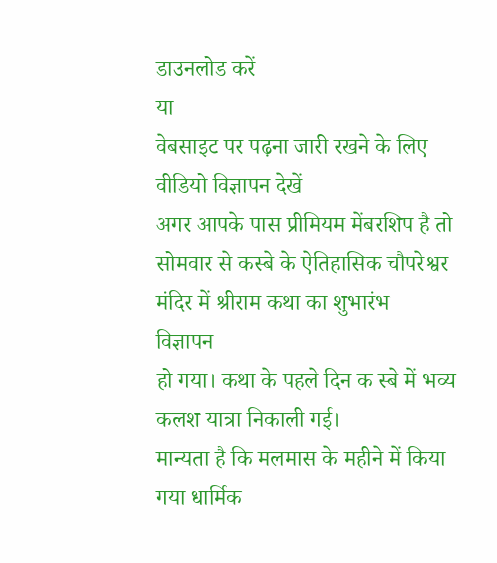डाउनलोड करें
या
वेबसाइट पर पढ़ना जारी रखने के लिए वीडियो विज्ञापन देखें
अगर आपके पास प्रीमियम मेंबरशिप है तो
सोमवार से कस्बे के ऐतिहासिक चौपरेश्वर मंदिर में श्रीराम कथा का शुभारंभ
विज्ञापन
हो गया। कथा के पहले दिन क स्बे में भव्य कलश यात्रा निकाली गई।
मान्यता है कि मलमास के महीने में किया गया धार्मिक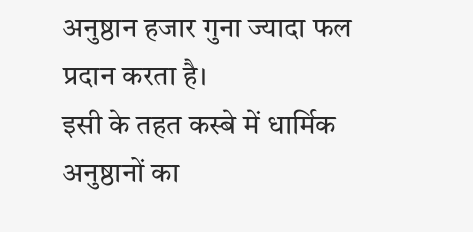अनुष्ठान हजार गुना ज्यादा फल प्रदान करता है।
इसी के तहत कस्बे में धार्मिक अनुष्ठानों का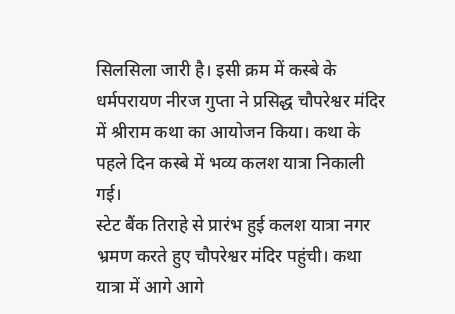सिलसिला जारी है। इसी क्रम में कस्बे के धर्मपरायण नीरज गुप्ता ने प्रसिद्ध चौपरेश्वर मंदिर में श्रीराम कथा का आयोजन किया। कथा के पहले दिन कस्बे में भव्य कलश यात्रा निकाली गई।
स्टेट बैंक तिराहे से प्रारंभ हुई कलश यात्रा नगर भ्रमण करते हुए चौपरेश्वर मंदिर पहुंची। कथा यात्रा में आगे आगे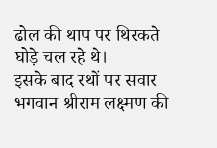ढोल की थाप पर थिरकते घोड़े चल रहे थे।
इसके बाद रथों पर सवार भगवान श्रीराम लक्ष्मण की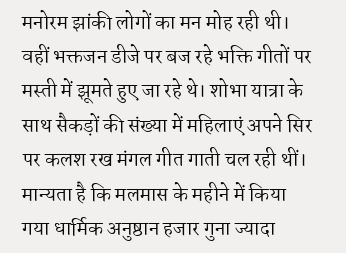मनोरम झांकी लोगों का मन मोह रही थी। वहीं भक्तजन डीजे पर बज रहे भक्ति गीतों पर मस्ती में झूमते हुए जा रहे थे। शोभा यात्रा के साथ सैकड़ों की संख्या में महिलाएं अपने सिर पर कलश रख मंगल गीत गाती चल रही थीं।
मान्यता है कि मलमास के महीने में किया गया धार्मिक अनुष्ठान हजार गुना ज्यादा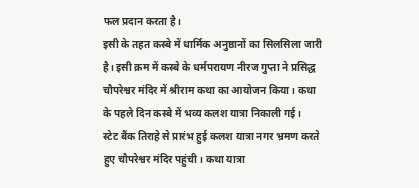फल प्रदान करता है।
इसी के तहत कस्बे में धार्मिक अनुष्ठानों का सिलसिला जारी है। इसी क्रम में कस्बे के धर्मपरायण नीरज गुप्ता ने प्रसिद्ध चौपरेश्वर मंदिर में श्रीराम कथा का आयोजन किया। कथा के पहले दिन कस्बे में भव्य कलश यात्रा निकाली गई।
स्टेट बैंक तिराहे से प्रारंभ हुई कलश यात्रा नगर भ्रमण करते हुए चौपरेश्वर मंदिर पहुंची। कथा यात्रा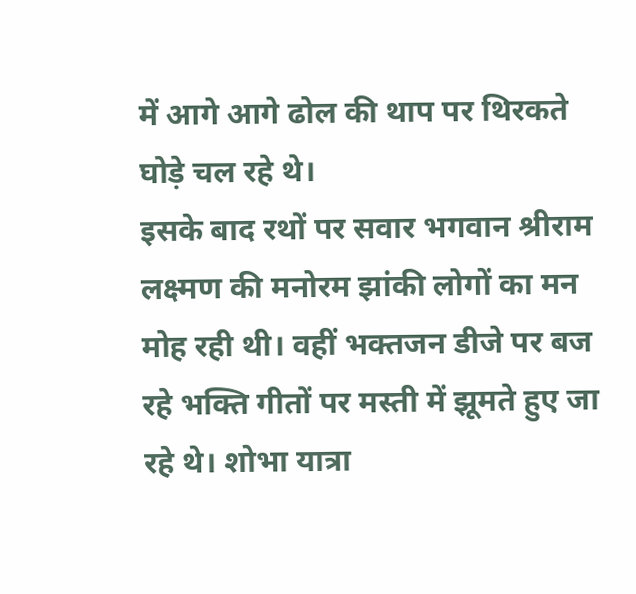में आगे आगे ढोल की थाप पर थिरकते घोड़े चल रहे थे।
इसके बाद रथों पर सवार भगवान श्रीराम लक्ष्मण की मनोरम झांकी लोगों का मन मोह रही थी। वहीं भक्तजन डीजे पर बज रहे भक्ति गीतों पर मस्ती में झूमते हुए जा रहे थे। शोभा यात्रा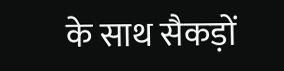के साथ सैकड़ों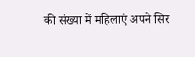की संख्या में महिलाएं अपने सिर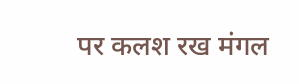पर कलश रख मंगल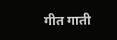गीत गाती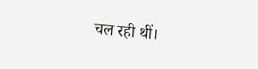चल रही थीं।